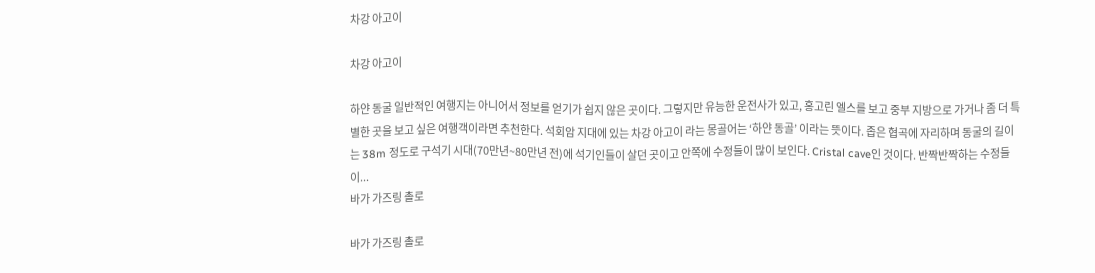차강 아고이

차강 아고이

하얀 동굴 일반적인 여행지는 아니어서 정보를 얻기가 쉽지 않은 곳이다. 그렇지만 유능한 운전사가 있고, 홍고린 엘스를 보고 중부 지방으로 가거나 좀 더 특별한 곳을 보고 싶은 여행객이라면 추천한다. 석회암 지대에 있는 차강 아고이 라는 몽골어는 ‘하얀 동골’ 이라는 뜻이다. 좁은 협곡에 자리하며 동굴의 길이는 38m 정도로 구석기 시대(70만년~80만년 전)에 석기인들이 살던 곳이고 안쪽에 수정들이 많이 보인다. Cristal cave인 것이다. 반짝반짝하는 수정들이...
바가 가즈링 촐로

바가 가즈링 촐로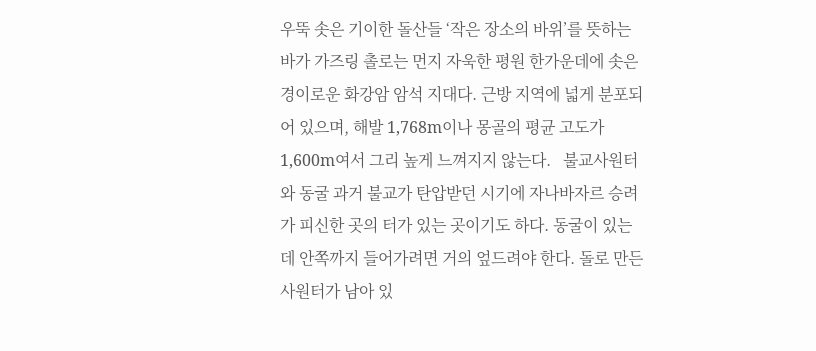우뚝 솟은 기이한 돌산들 ‘작은 장소의 바위’를 뜻하는 바가 가즈링 촐로는 먼지 자욱한 평원 한가운데에 솟은 경이로운 화강암 암석 지대다. 근방 지역에 넓게 분포되어 있으며, 해발 1,768m이나 몽골의 평균 고도가 1,600m여서 그리 높게 느껴지지 않는다.   불교사원터와 동굴 과거 불교가 탄압받던 시기에 자나바자르 승려가 피신한 곳의 터가 있는 곳이기도 하다. 동굴이 있는데 안쪽까지 들어가려면 거의 엎드려야 한다. 돌로 만든 사원터가 남아 있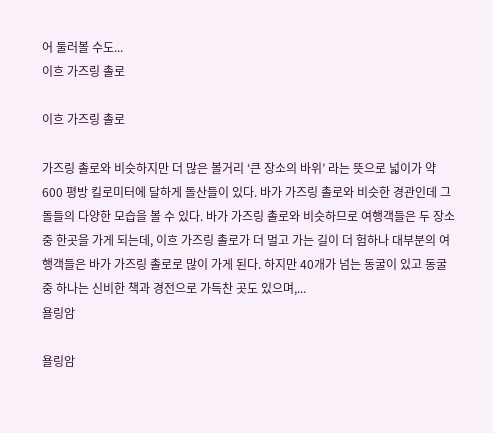어 둘러볼 수도...
이흐 가즈링 촐로

이흐 가즈링 촐로

가즈링 촐로와 비슷하지만 더 많은 볼거리 ‘큰 장소의 바위’ 라는 뜻으로 넓이가 약 600 평방 킬로미터에 달하게 돌산들이 있다. 바가 가즈링 촐로와 비슷한 경관인데 그 돌들의 다양한 모습을 볼 수 있다. 바가 가즈링 촐로와 비슷하므로 여행객들은 두 장소 중 한곳을 가게 되는데, 이흐 가즈링 촐로가 더 멀고 가는 길이 더 험하나 대부분의 여행객들은 바가 가즈링 촐로로 많이 가게 된다. 하지만 40개가 넘는 동굴이 있고 동굴중 하나는 신비한 책과 경전으로 가득찬 곳도 있으며,...
욜링암

욜링암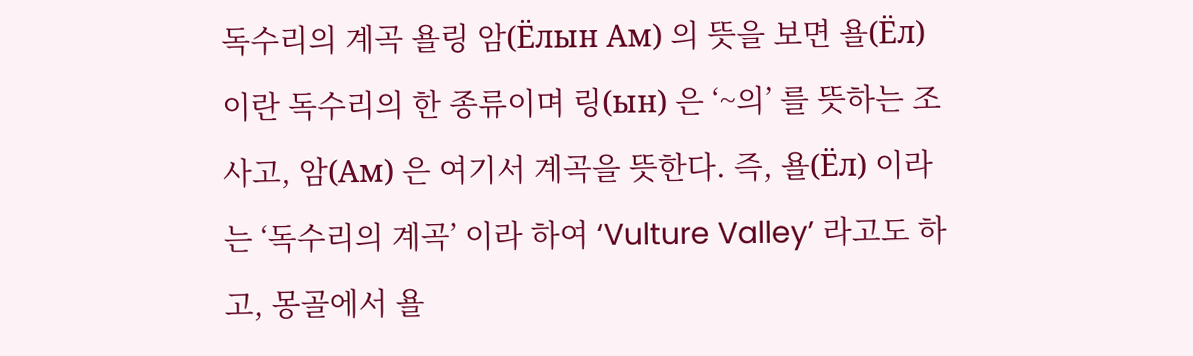독수리의 계곡 욜링 암(Ёлын Ам) 의 뜻을 보면 욜(Ёл) 이란 독수리의 한 종류이며 링(ын) 은 ‘~의’ 를 뜻하는 조사고, 암(Ам) 은 여기서 계곡을 뜻한다. 즉, 욜(Ёл) 이라는 ‘독수리의 계곡’ 이라 하여 ‘Vulture Valley’ 라고도 하고, 몽골에서 욜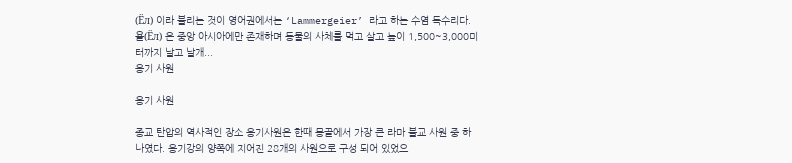(Ёл) 이라 불리는 것이 영어권에서는 ‘Lammergeier’ 라고 하는 수염 독수리다. 욜(Ёл) 은 중앙 아시아에만 존재하며 동물의 사체를 먹고 살고 높이 1,500~3,000미터까지 날고 날개...
옹기 사원

옹기 사원

종교 탄압의 역사적인 장소 옹기사원은 한때 몽골에서 가장 큰 라마 불교 사원 중 하나였다. 옹기강의 양쪽에 지어진 28개의 사원으로 구성 되어 있었으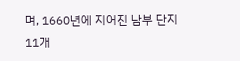며, 1660년에 지어진 남부 단지 11개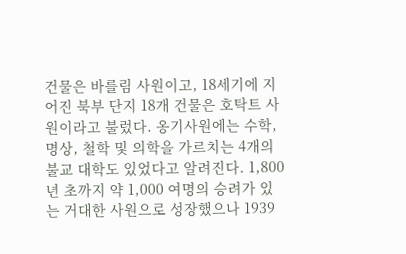건물은 바를림 사원이고, 18세기에 지어진 북부 단지 18개 건물은 호탁트 사원이라고 불렀다. 옹기사원에는 수학, 명상, 철학 및 의학을 가르치는 4개의 불교 대학도 있었다고 알려진다. 1,800년 초까지 약 1,000 여명의 승려가 있는 거대한 사원으로 성장했으나 1939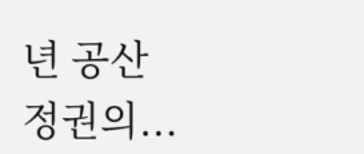년 공산정권의...